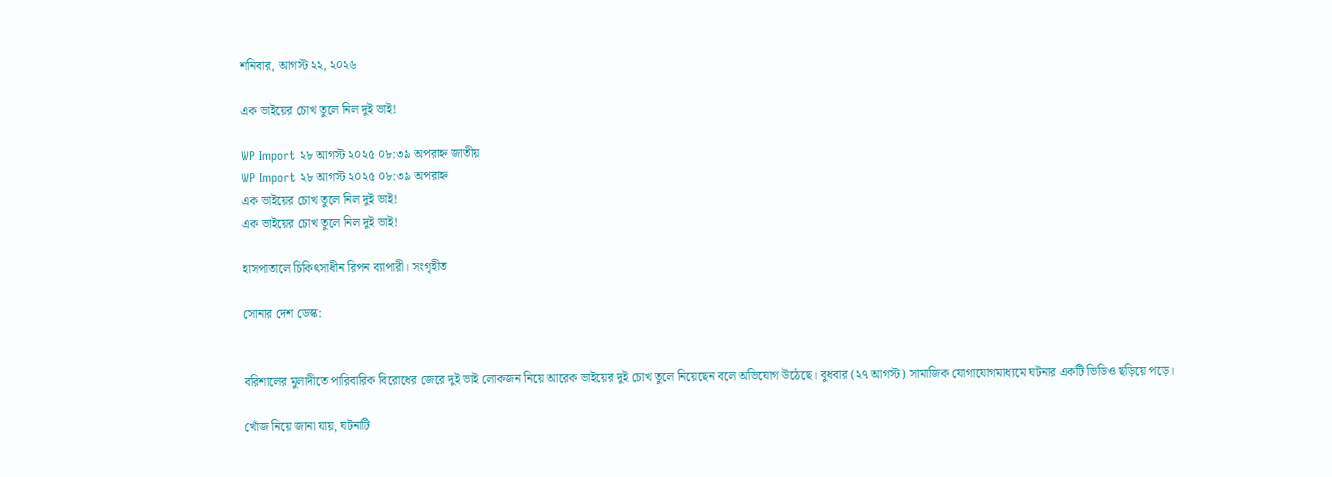শনিবার, আগস্ট ২২, ২০২৬

এক ভাইয়ের চোখ তুলে নিল দুই ভাই!

WP Import ২৮ আগস্ট ২০২৫ ০৮:৩৯ অপরাহ্ন জাতীয়
WP Import ২৮ আগস্ট ২০২৫ ০৮:৩৯ অপরাহ্ন
এক ভাইয়ের চোখ তুলে নিল দুই ভাই!
এক ভাইয়ের চোখ তুলে নিল দুই ভাই!

হাসপাতালে চিকিৎসাধীন রিপন ব্যাপারী। সংগৃহীত

সোনার দেশ ডেস্ক:


বরিশালের মুলাদীতে পারিবারিক বিরোধের জেরে দুই ভাই লোকজন নিয়ে আরেক ভাইয়ের দুই চোখ তুলে নিয়েছেন বলে অভিযোগ উঠেছে। বুধবার (২৭ আগস্ট) সামাজিক যোগাযোগমাধ্যমে ঘটনার একটি ভিডিও ছড়িয়ে পড়ে।

খোঁজ নিয়ে জানা যায়, ঘটনাটি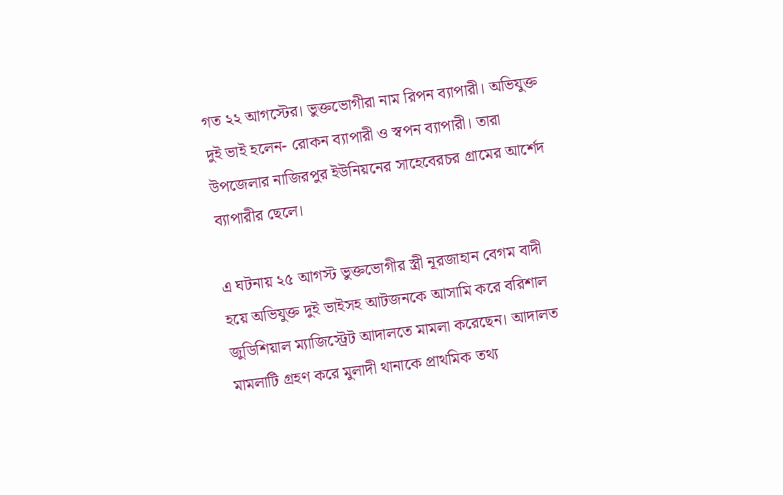গত ২২ আগস্টের। ভুক্তভোগীরা নাম রিপন ব্যাপারী। অভিযুক্ত দুই ভাই হলেন- রোকন ব্যাপারী ও স্বপন ব্যাপারী। তারা উপজেলার নাজিরপুর ইউনিয়নের সাহেবেরচর গ্রামের আর্শেদ ব্যাপারীর ছেলে।

এ ঘটনায় ২৫ আগস্ট ভুক্তভোগীর স্ত্রী নূরজাহান বেগম বাদী হয়ে অভিযুক্ত দুই ভাইসহ আটজনকে আসামি করে বরিশাল জুডিশিয়াল ম্যাজিস্ট্রেট আদালতে মামলা করেছেন। আদালত মামলাটি গ্রহণ করে মুলাদী থানাকে প্রাথমিক তথ্য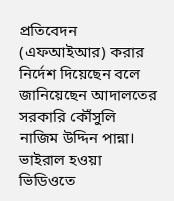প্রতিবেদন (এফআইআর) করার নির্দেশ দিয়েছেন বলে জানিয়েছেন আদালতের সরকারি কৌঁসুলি নাজিম উদ্দিন পান্না।
ভাইরাল হওয়া ভিডিওতে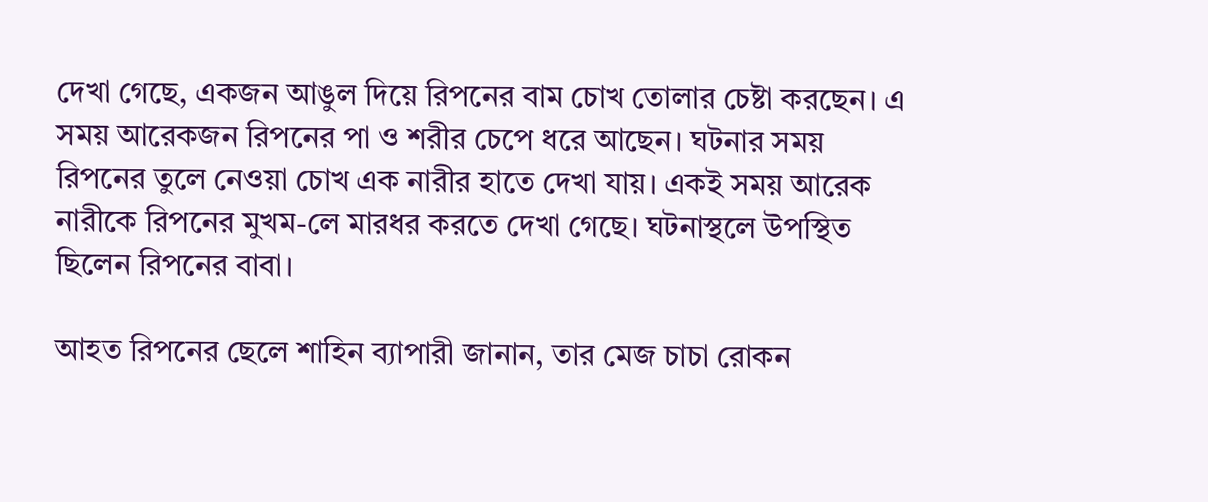দেখা গেছে, একজন আঙুল দিয়ে রিপনের বাম চোখ তোলার চেষ্টা করছেন। এ সময় আরেকজন রিপনের পা ও শরীর চেপে ধরে আছেন। ঘটনার সময় রিপনের তুলে নেওয়া চোখ এক নারীর হাতে দেখা যায়। একই সময় আরেক নারীকে রিপনের মুখম-লে মারধর করতে দেখা গেছে। ঘটনাস্থলে উপস্থিত ছিলেন রিপনের বাবা।

আহত রিপনের ছেলে শাহিন ব্যাপারী জানান, তার মেজ চাচা রোকন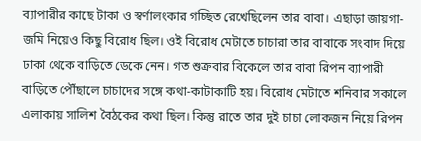ব্যাপারীর কাছে টাকা ও স্বর্ণালংকার গচ্ছিত রেখেছিলেন তার বাবা। এছাড়া জায়গা-জমি নিয়েও কিছু বিরোধ ছিল। ওই বিরোধ মেটাতে চাচারা তার বাবাকে সংবাদ দিয়ে ঢাকা থেকে বাড়িতে ডেকে নেন। গত শুক্রবার বিকেলে তার বাবা রিপন ব্যাপারী বাড়িতে পৌঁছালে চাচাদের সঙ্গে কথা-কাটাকাটি হয়। বিরোধ মেটাতে শনিবার সকালে এলাকায় সালিশ বৈঠকের কথা ছিল। কিন্তু রাতে তার দুই চাচা লোকজন নিয়ে রিপন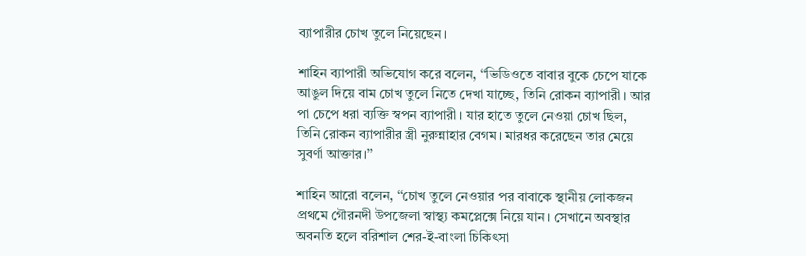ব্যাপারীর চোখ তুলে নিয়েছেন।

শাহিন ব্যাপারী অভিযোগ করে বলেন, ‘‘ভিডিওতে বাবার বুকে চেপে যাকে আঙুল দিয়ে বাম চোখ তুলে নিতে দেখা যাচ্ছে, তিনি রোকন ব্যাপারী। আর পা চেপে ধরা ব্যক্তি স্বপন ব্যাপারী। যার হাতে তুলে নেওয়া চোখ ছিল, তিনি রোকন ব্যাপারীর স্ত্রী নুরুন্নাহার বেগম। মারধর করেছেন তার মেয়ে সুবর্ণা আক্তার।’’

শাহিন আরো বলেন, ‘‘চোখ তুলে নেওয়ার পর বাবাকে স্থানীয় লোকজন প্রথমে গৌরনদী উপজেলা স্বাস্থ্য কমপ্লেক্সে নিয়ে যান। সেখানে অবস্থার অবনতি হলে বরিশাল শের-ই-বাংলা চিকিৎসা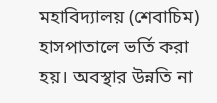মহাবিদ্যালয় (শেবাচিম) হাসপাতালে ভর্তি করা হয়। অবস্থার উন্নতি না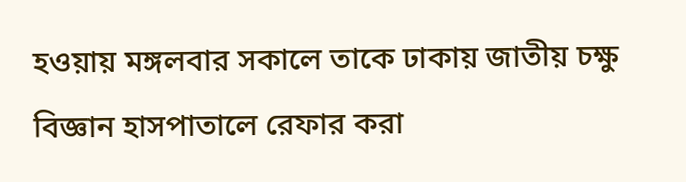হওয়ায় মঙ্গলবার সকালে তাকে ঢাকায় জাতীয় চক্ষু বিজ্ঞান হাসপাতালে রেফার করা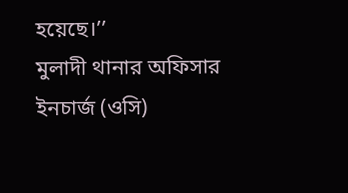হয়েছে।’’
মুলাদী থানার অফিসার ইনচার্জ (ওসি)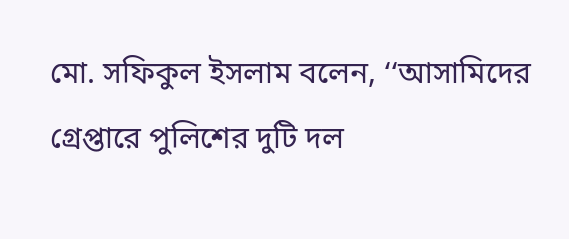মো. সফিকুল ইসলাম বলেন, ‘‘আসামিদের গ্রেপ্তারে পুলিশের দুটি দল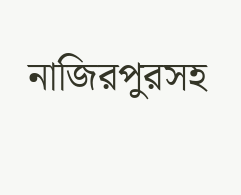নাজিরপুরসহ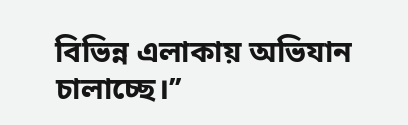বিভিন্ন এলাকায় অভিযান চালাচ্ছে।’’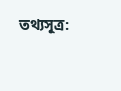তথ্যসূত্র: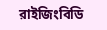রাইজিংবিডি